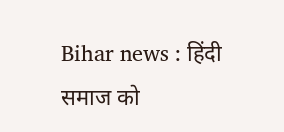Bihar news : हिंदी समाज को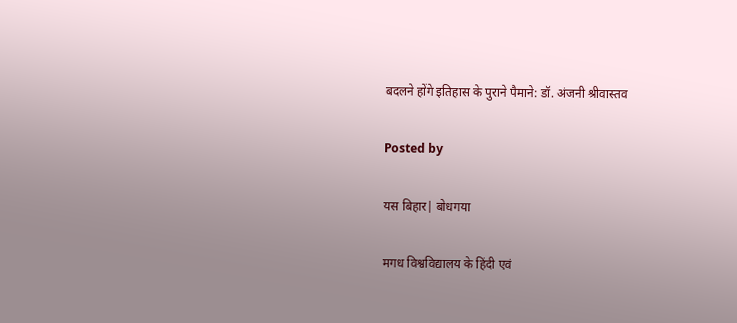बदलने होंगे इतिहास के पुराने पैमाने: डॉ. अंजनी श्रीवास्तव

Posted by

यस बिहार| बोधगया

मगध विश्वविद्यालय के हिंदी एवं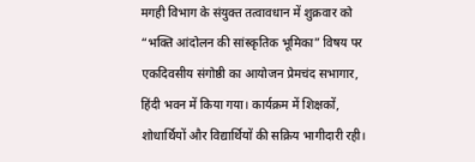मगही विभाग के संयुक्त तत्वावधान में शुक्रवार को “भक्ति आंदोलन की सांस्कृतिक भूमिका” विषय पर एकदिवसीय संगोष्ठी का आयोजन प्रेमचंद सभागार, हिंदी भवन में किया गया। कार्यक्रम में शिक्षकों, शोधार्थियों और विद्यार्थियों की सक्रिय भागीदारी रही।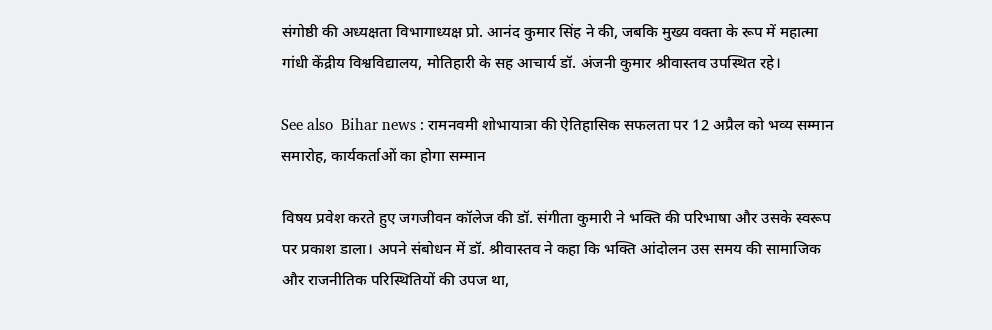संगोष्ठी की अध्यक्षता विभागाध्यक्ष प्रो. आनंद कुमार सिंह ने की, जबकि मुख्य वक्ता के रूप में महात्मा गांधी केंद्रीय विश्वविद्यालय, मोतिहारी के सह आचार्य डॉ. अंजनी कुमार श्रीवास्तव उपस्थित रहे।

See also  Bihar news : रामनवमी शोभायात्रा की ऐतिहासिक सफलता पर 12 अप्रैल को भव्य सम्मान समारोह, कार्यकर्ताओं का होगा सम्मान

विषय प्रवेश करते हुए जगजीवन कॉलेज की डॉ. संगीता कुमारी ने भक्ति की परिभाषा और उसके स्वरूप पर प्रकाश डाला। अपने संबोधन में डॉ. श्रीवास्तव ने कहा कि भक्ति आंदोलन उस समय की सामाजिक और राजनीतिक परिस्थितियों की उपज था,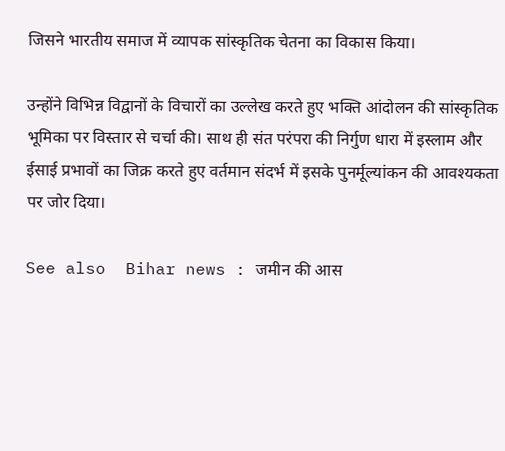जिसने भारतीय समाज में व्यापक सांस्कृतिक चेतना का विकास किया।

उन्होंने विभिन्न विद्वानों के विचारों का उल्लेख करते हुए भक्ति आंदोलन की सांस्कृतिक भूमिका पर विस्तार से चर्चा की। साथ ही संत परंपरा की निर्गुण धारा में इस्लाम और ईसाई प्रभावों का जिक्र करते हुए वर्तमान संदर्भ में इसके पुनर्मूल्यांकन की आवश्यकता पर जोर दिया।

See also  Bihar news : जमीन की आस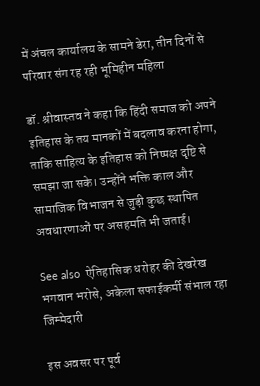में अंचल कार्यालय के सामने डेरा, तीन दिनों से परिवार संग रह रही भूमिहीन महिला

डॉ. श्रीवास्तव ने कहा कि हिंदी समाज को अपने इतिहास के तय मानकों में बदलाव करना होगा, ताकि साहित्य के इतिहास को निष्पक्ष दृष्टि से समझा जा सके। उन्होंने भक्ति काल और सामाजिक विभाजन से जुड़ी कुछ स्थापित अवधारणाओं पर असहमति भी जताई।

See also  ऐतिहासिक धरोहर की देखरेख भगवान भरोसे, अकेला सफाईकर्मी संभाल रहा जिम्मेदारी

इस अवसर पर पूर्व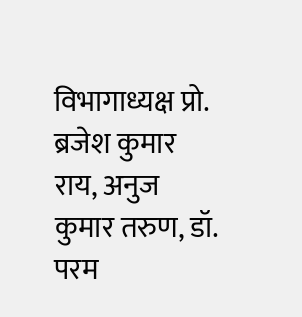विभागाध्यक्ष प्रो. ब्रजेश कुमार राय, अनुज कुमार तरुण, डॉ. परम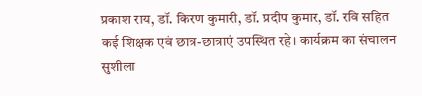प्रकाश राय, डॉ. किरण कुमारी, डॉ. प्रदीप कुमार, डॉ. रवि सहित कई शिक्षक एवं छात्र-छात्राएं उपस्थित रहे। कार्यक्रम का संचालन सुशीला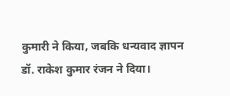कुमारी ने किया, जबकि धन्यवाद ज्ञापन डॉ. राकेश कुमार रंजन ने दिया।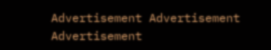Advertisement Advertisement Advertisement